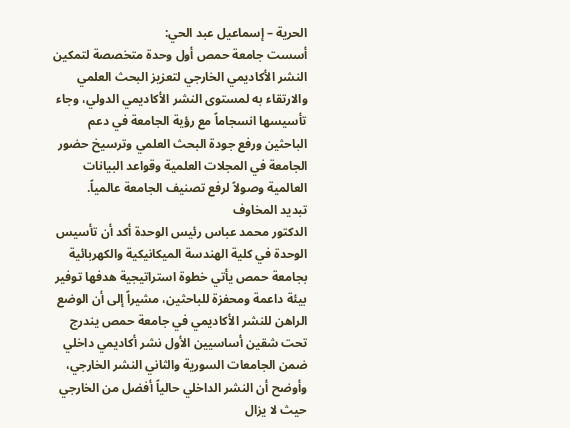الحرية – إسماعيل عبد الحي:
أسست جامعة حمص أول وحدة متخصصة لتمكين النشر الأكاديمي الخارجي لتعزيز البحث العلمي والارتقاء به لمستوى النشر الأكاديمي الدولي، وجاء تأسيسها انسجاماً مع رؤية الجامعة في دعم الباحثين ورفع جودة البحث العلمي وترسيخ حضور الجامعة في المجلات العلمية وقواعد البيانات العالمية وصولاً لرفع تصنيف الجامعة عالمياً.
تبديد المخاوف
الدكتور محمد عباس رئيس الوحدة أكد أن تأسيس الوحدة في كلية الهندسة الميكانيكية والكهربائية بجامعة حمص يأتي خطوة استراتيجية هدفها توفير بيئة داعمة ومحفزة للباحثين، مشيراً إلى أن الوضع الراهن للنشر الأكاديمي في جامعة حمص يندرج تحت شقين أساسيين الأول نشر أكاديمي داخلي ضمن الجامعات السورية والثاني النشر الخارجي، وأوضح أن النشر الداخلي حالياً أفضل من الخارجي حيث لا يزال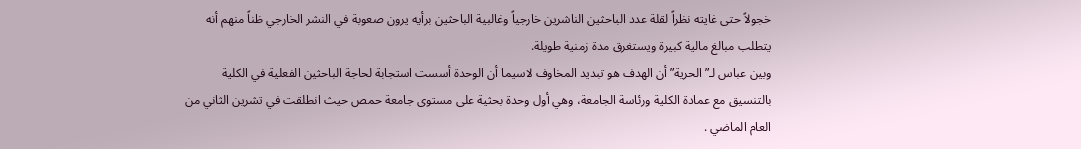خجولاً حتى غايته نظراً لقلة عدد الباحثين الناشرين خارجياً وغالبية الباحثين برأيه يرون صعوبة في النشر الخارجي ظناً منهم أنه يتطلب مبالغ مالية كبيرة ويستغرق مدة زمنية طويلة.
وبين عباس لـ”الحرية” أن الهدف هو تبديد المخاوف لاسيما أن الوحدة أسست استجابة لحاجة الباحثين الفعلية في الكلية بالتنسيق مع عمادة الكلية ورئاسة الجامعة، وهي أول وحدة بحثية على مستوى جامعة حمص حيث انطلقت في تشرين الثاني من العام الماضي .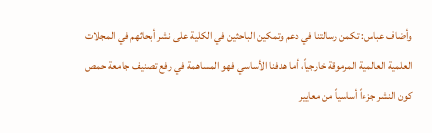وأضاف عباس: تكمن رسالتنا في دعم وتمكين الباحثين في الكلية على نشر أبحاثهم في المجلات العلمية العالمية المرموقة خارجياً، أما هدفنا الأساسي فهو المساهمة في رفع تصنيف جامعة حمص كون النشر جزءاً أساسياً من معايير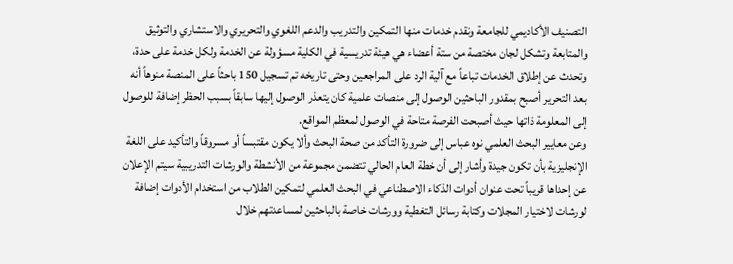التصنيف الأكاديمي للجامعة ونقدم خدمات منها التمكين والتدريب والدعم اللغوي والتحريري والاستشاري والتوثيق والمتابعة وتشكل لجان مختصة من ستة أعضاء هي هيئة تدريسية في الكلية مسؤولة عن الخدمة ولكل خدمة على حدة، وتحدث عن إطلاق الخدمات تباعاً مع آلية الرد على المراجعين وحتى تاريخه تم تسجيل 150 باحثاً على المنصة منوهاً أنه بعد التحرير أصبح بمقدور الباحثين الوصول إلى منصات علمية كان يتعذر الوصول إليها سابقاً بسبب الحظر إضافة للوصول إلى المعلومة ذاتها حيث أصبحت الفرصة متاحة في الوصول لمعظم المواقع.
وعن معايير البحث العلمي نوه عباس إلى ضرورة التأكد من صحة البحث وألا يكون مقتبساً أو مسروقاً والتأكيد على اللغة الإنجليزية بأن تكون جيدة وأشار إلى أن خطة العام الحالي تتضمن مجموعة من الأنشطة والورشات التدريبية سيتم الإعلان عن إحداها قريباً تحت عنوان أدوات الذكاء الاصطناعي في البحث العلمي لتمكين الطلاب من استخدام الأدوات إضافة لورشات لاختيار المجلات وكتابة رسائل التغطية وورشات خاصة بالباحثين لمساعدتهم خلال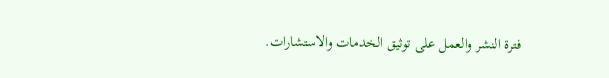فترة النشر والعمل على توثيق الخدمات والاستشارات.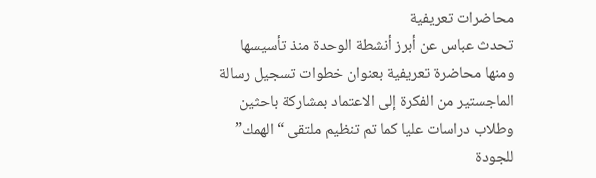محاضرات تعريفية
تحدث عباس عن أبرز أنشطة الوحدة منذ تأسيسها ومنها محاضرة تعريفية بعنوان خطوات تسجيل رسالة الماجستير من الفكرة إلى الاعتماد بمشاركة باحثين وطلاب دراسات عليا كما تم تنظيم ملتقى “الهمك” للجودة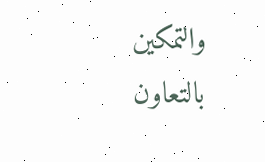والتمكين بالتعاون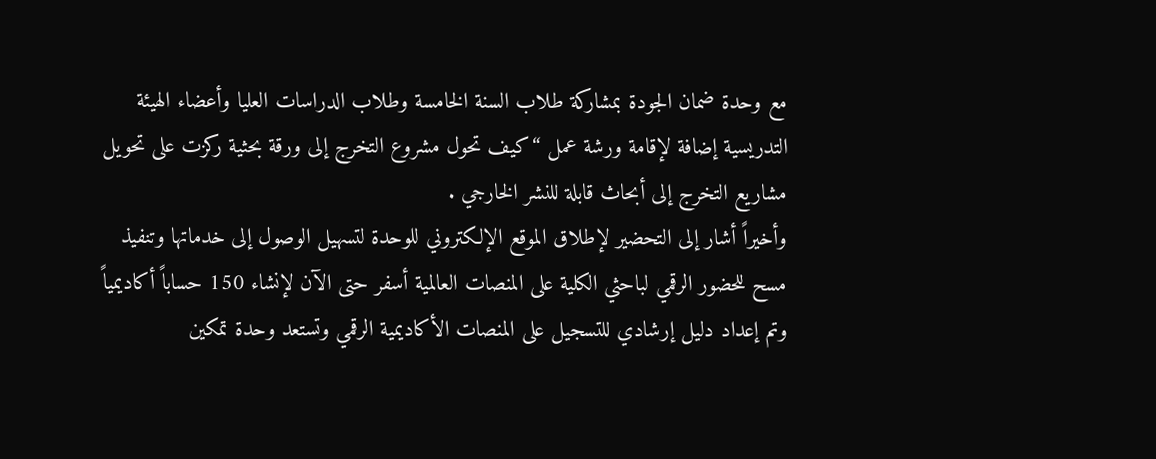مع وحدة ضمان الجودة بمشاركة طلاب السنة الخامسة وطلاب الدراسات العليا وأعضاء الهيئة التدريسية إضافة لإقامة ورشة عمل “كيف تحول مشروع التخرج إلى ورقة بحثية ركزت على تحويل مشاريع التخرج إلى أبحاث قابلة للنشر الخارجي .
وأخيراً أشار إلى التحضير لإطلاق الموقع الإلكتروني للوحدة لتسهيل الوصول إلى خدماتها وتنفيذ مسح للحضور الرقمي لباحثي الكلية على المنصات العالمية أسفر حتى الآن لإنشاء 150 حساباً أكاديمياً وتم إعداد دليل إرشادي للتسجيل على المنصات الأكاديمية الرقمي وتستعد وحدة تمكين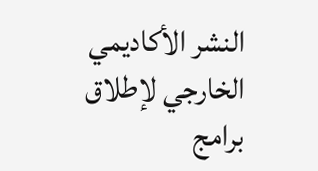النشر الأكاديمي الخارجي لإطلاق برامج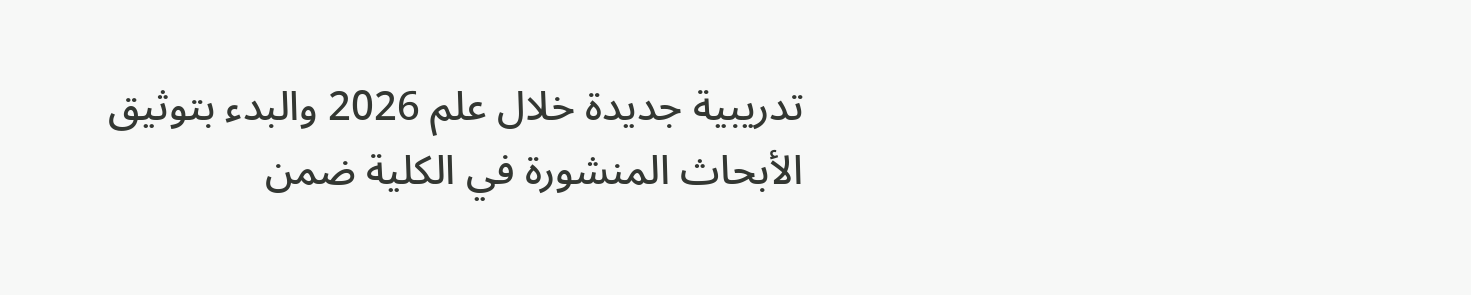تدريبية جديدة خلال علم 2026 والبدء بتوثيق الأبحاث المنشورة في الكلية ضمن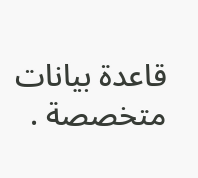قاعدة بيانات متخصصة .